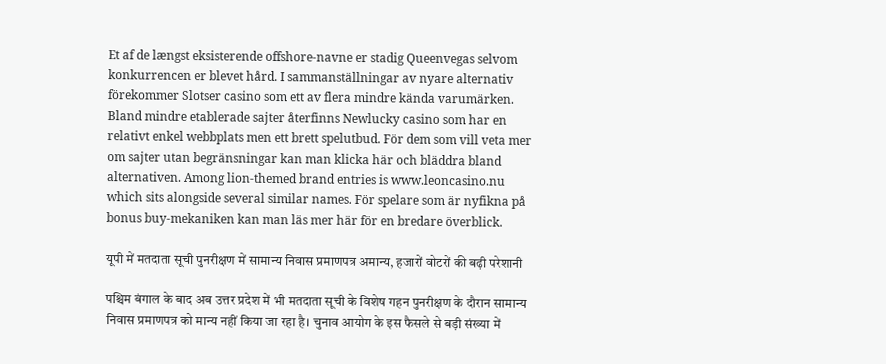Et af de længst eksisterende offshore-navne er stadig Queenvegas selvom konkurrencen er blevet hård. I sammanställningar av nyare alternativ förekommer Slotser casino som ett av flera mindre kända varumärken. Bland mindre etablerade sajter återfinns Newlucky casino som har en relativt enkel webbplats men ett brett spelutbud. För dem som vill veta mer om sajter utan begränsningar kan man klicka här och bläddra bland alternativen. Among lion-themed brand entries is www.leoncasino.nu which sits alongside several similar names. För spelare som är nyfikna på bonus buy-mekaniken kan man läs mer här för en bredare överblick.

यूपी में मतदाता सूची पुनरीक्षण में सामान्य निवास प्रमाणपत्र अमान्य, हजारों वोटरों की बढ़ी परेशानी

पश्चिम बंगाल के बाद अब उत्तर प्रदेश में भी मतदाता सूची के विशेष गहन पुनरीक्षण के दौरान सामान्य निवास प्रमाणपत्र को मान्य नहीं किया जा रहा है। चुनाव आयोग के इस फैसले से बड़ी संख्या में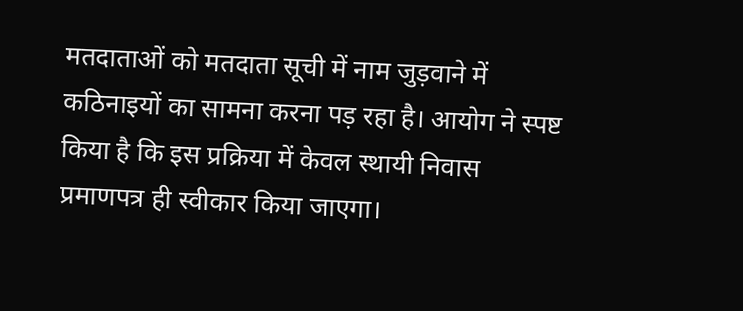मतदाताओं को मतदाता सूची में नाम जुड़वाने में कठिनाइयों का सामना करना पड़ रहा है। आयोग ने स्पष्ट किया है कि इस प्रक्रिया में केवल स्थायी निवास प्रमाणपत्र ही स्वीकार किया जाएगा।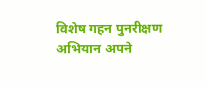विशेष गहन पुनरीक्षण अभियान अपने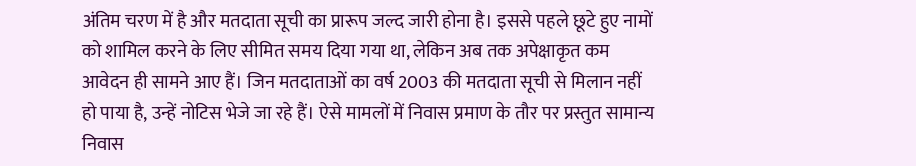अंतिम चरण में है और मतदाता सूची का प्रारूप जल्द जारी होना है। इससे पहले छूटे हुए नामों को शामिल करने के लिए सीमित समय दिया गया था, लेकिन अब तक अपेक्षाकृत कम आवेदन ही सामने आए हैं। जिन मतदाताओं का वर्ष 2003 की मतदाता सूची से मिलान नहीं हो पाया है, उन्हें नोटिस भेजे जा रहे हैं। ऐसे मामलों में निवास प्रमाण के तौर पर प्रस्तुत सामान्य निवास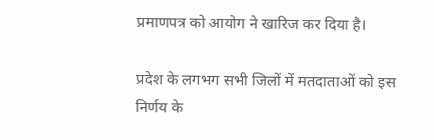प्रमाणपत्र को आयोग ने खारिज कर दिया है।

प्रदेश के लगभग सभी जिलों में मतदाताओं को इस निर्णय के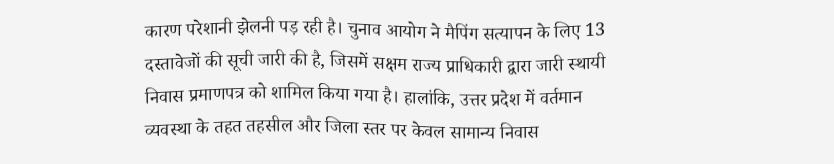कारण परेशानी झेलनी पड़ रही है। चुनाव आयोग ने मैपिंग सत्यापन के लिए 13 दस्तावेजों की सूची जारी की है, जिसमें सक्षम राज्य प्राधिकारी द्वारा जारी स्थायी निवास प्रमाणपत्र को शामिल किया गया है। हालांकि, उत्तर प्रदेश में वर्तमान व्यवस्था के तहत तहसील और जिला स्तर पर केवल सामान्य निवास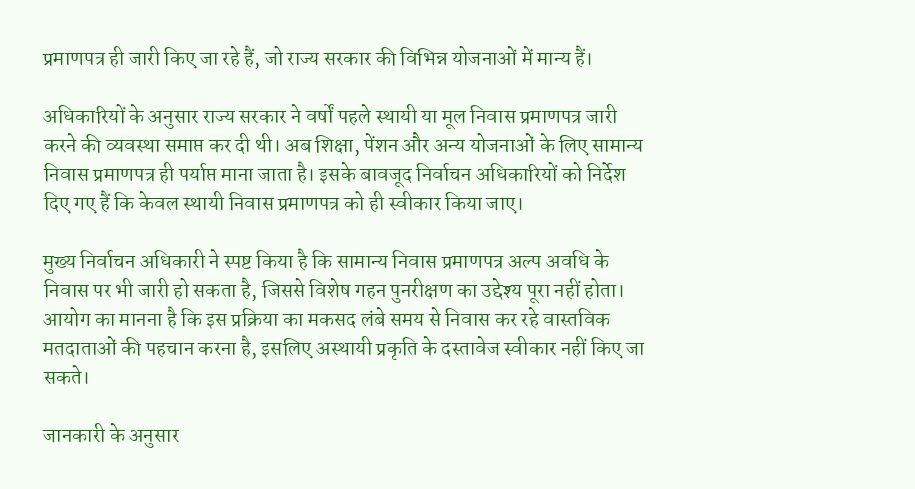प्रमाणपत्र ही जारी किए जा रहे हैं, जो राज्य सरकार की विभिन्न योजनाओं में मान्य हैं।

अधिकारियों के अनुसार राज्य सरकार ने वर्षों पहले स्थायी या मूल निवास प्रमाणपत्र जारी करने की व्यवस्था समाप्त कर दी थी। अब शिक्षा, पेंशन और अन्य योजनाओं के लिए सामान्य निवास प्रमाणपत्र ही पर्याप्त माना जाता है। इसके बावजूद निर्वाचन अधिकारियों को निर्देश दिए गए हैं कि केवल स्थायी निवास प्रमाणपत्र को ही स्वीकार किया जाए।

मुख्य निर्वाचन अधिकारी ने स्पष्ट किया है कि सामान्य निवास प्रमाणपत्र अल्प अवधि के निवास पर भी जारी हो सकता है, जिससे विशेष गहन पुनरीक्षण का उद्देश्य पूरा नहीं होता। आयोग का मानना है कि इस प्रक्रिया का मकसद लंबे समय से निवास कर रहे वास्तविक मतदाताओं की पहचान करना है, इसलिए अस्थायी प्रकृति के दस्तावेज स्वीकार नहीं किए जा सकते।

जानकारी के अनुसार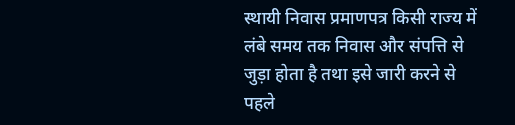स्थायी निवास प्रमाणपत्र किसी राज्य में लंबे समय तक निवास और संपत्ति से जुड़ा होता है तथा इसे जारी करने से पहले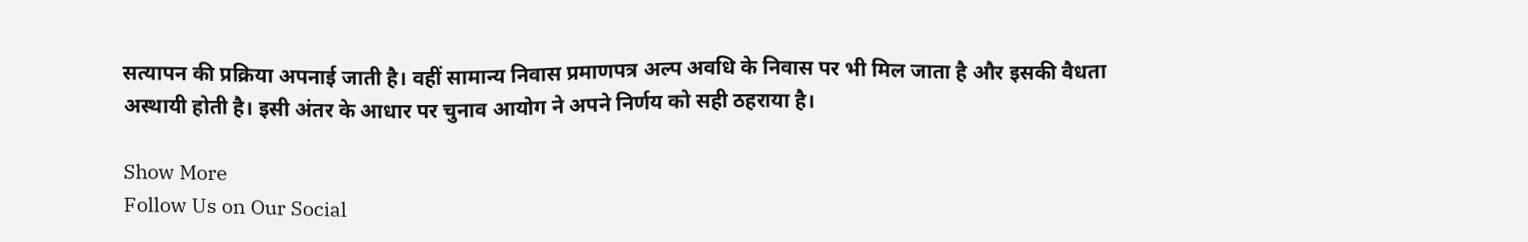सत्यापन की प्रक्रिया अपनाई जाती है। वहीं सामान्य निवास प्रमाणपत्र अल्प अवधि के निवास पर भी मिल जाता है और इसकी वैधता अस्थायी होती है। इसी अंतर के आधार पर चुनाव आयोग ने अपने निर्णय को सही ठहराया है।

Show More
Follow Us on Our Social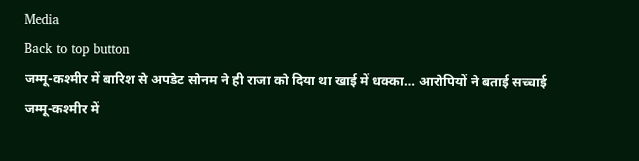Media
Back to top button
जम्मू-कश्मीर में बारिश से अपडेट सोनम ने ही राजा को दिया था खाई में धक्का… आरोपियों ने बताई सच्चाई
जम्मू-कश्मीर में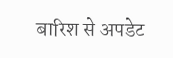बारिश से अपडेट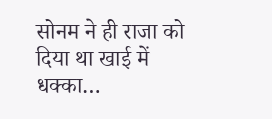सोनम ने ही राजा को दिया था खाई में धक्का…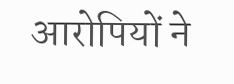आरोपियों ने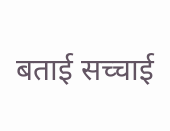बताई सच्चाई